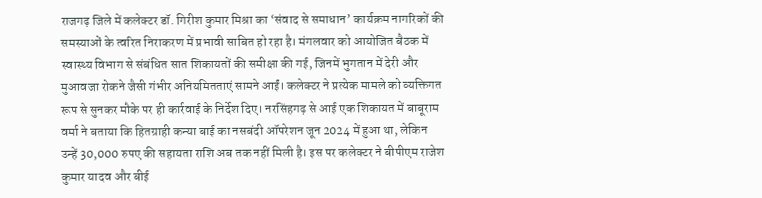राजगढ़ जिले में कलेक्टर डॉ. गिरीश कुमार मिश्रा का ‘संवाद से समाधान’ कार्यक्रम नागरिकों की समस्याओं के त्वरित निराकरण में प्रभावी साबित हो रहा है। मंगलवार को आयोजित बैठक में स्वास्थ्य विभाग से संबंधित सात शिकायतों की समीक्षा की गई, जिनमें भुगतान में देरी और मुआवजा रोकने जैसी गंभीर अनियमितताएं सामने आईं। कलेक्टर ने प्रत्येक मामले को व्यक्तिगत रूप से सुनकर मौके पर ही कार्रवाई के निर्देश दिए। नरसिंहगढ़ से आई एक शिकायत में बाबूराम वर्मा ने बताया कि हितग्राही कन्या बाई का नसबंदी ऑपरेशन जून 2024 में हुआ था, लेकिन उन्हें 30,000 रुपए की सहायता राशि अब तक नहीं मिली है। इस पर कलेक्टर ने बीपीएम राजेश कुमार यादव और बीई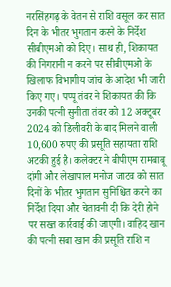नरसिंहगढ़ के वेतन से राशि वसूल कर सात दिन के भीतर भुगतान करने के निर्देश सीबीएमओ को दिए। साथ ही, शिकायत की निगरानी न करने पर सीबीएमओ के खिलाफ विभागीय जांच के आदेश भी जारी किए गए। पप्पू तंवर ने शिकायत की कि उनकी पत्नी सुनीता तंवर को 12 अक्टूबर 2024 को डिलीवरी के बाद मिलने वाली 10,600 रुपए की प्रसूति सहायता राशि अटकी हुई है। कलेक्टर ने बीपीएम रामबाबू दांगी और लेखापाल मनोज जाटव को सात दिनों के भीतर भुगतान सुनिश्चित करने का निर्देश दिया और चेतावनी दी कि देरी होने पर सख्त कार्रवाई की जाएगी। वाहिद खान की पत्नी सबा खान की प्रसूति राशि न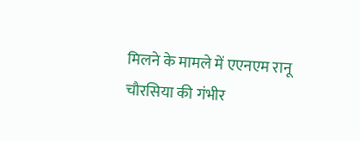मिलने के मामले में एएनएम रानू चौरसिया की गंभीर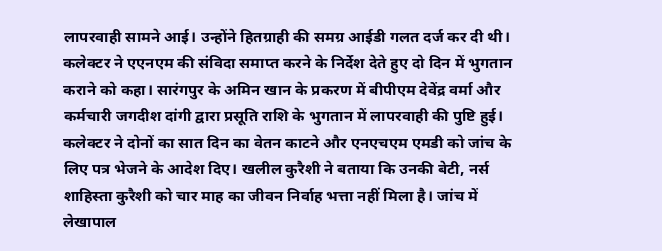लापरवाही सामने आई। उन्होंने हितग्राही की समग्र आईडी गलत दर्ज कर दी थी। कलेक्टर ने एएनएम की संविदा समाप्त करने के निर्देश देते हुए दो दिन में भुगतान कराने को कहा। सारंगपुर के अमिन खान के प्रकरण में बीपीएम देवेंद्र वर्मा और कर्मचारी जगदीश दांगी द्वारा प्रसूति राशि के भुगतान में लापरवाही की पुष्टि हुई। कलेक्टर ने दोनों का सात दिन का वेतन काटने और एनएचएम एमडी को जांच के लिए पत्र भेजने के आदेश दिए। खलील कुरैशी ने बताया कि उनकी बेटी, नर्स शाहिस्ता कुरैशी को चार माह का जीवन निर्वाह भत्ता नहीं मिला है। जांच में लेखापाल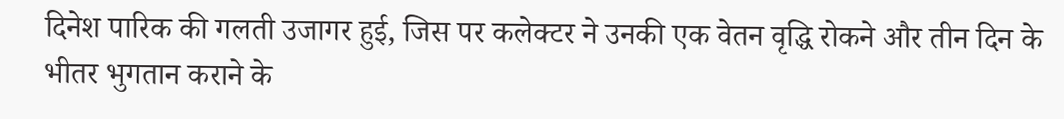दिनेश पारिक की गलती उजागर हुई, जिस पर कलेक्टर ने उनकी एक वेतन वृद्धि रोकने और तीन दिन के भीतर भुगतान कराने के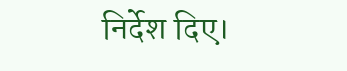निर्देश दिए।